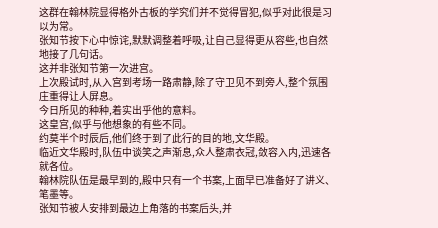这群在翰林院显得格外古板的学究们并不觉得冒犯,似乎对此很是习以为常。
张知节按下心中惊诧,默默调整着呼吸,让自己显得更从容些,也自然地接了几句话。
这并非张知节第一次进宫。
上次殿试时,从入宫到考场一路肃静,除了守卫见不到旁人,整个氛围庄重得让人屏息。
今日所见的种种,着实出乎他的意料。
这皇宫,似乎与他想象的有些不同。
约莫半个时辰后,他们终于到了此行的目的地,文华殿。
临近文华殿时,队伍中谈笑之声渐息,众人整肃衣冠,敛容入内,迅速各就各位。
翰林院队伍是最早到的,殿中只有一个书案,上面早已准备好了讲义、笔墨等。
张知节被人安排到最边上角落的书案后头,并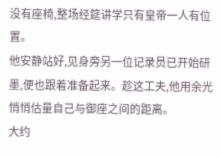没有座椅,整场经筵讲学只有皇帝一人有位置。
他安静站好,见身旁另一位记录员已开始研墨,便也跟着准备起来。趁这工夫,他用余光悄悄估量自己与御座之间的距离。
大约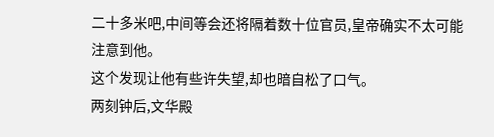二十多米吧,中间等会还将隔着数十位官员,皇帝确实不太可能注意到他。
这个发现让他有些许失望,却也暗自松了口气。
两刻钟后,文华殿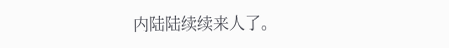内陆陆续续来人了。